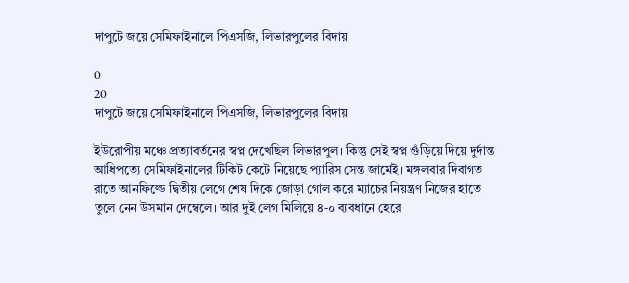দাপুটে জয়ে সেমিফাইনালে পিএসজি, লিভারপুলের বিদায়

0
20
দাপুটে জয়ে সেমিফাইনালে পিএসজি, লিভারপুলের বিদায়

ইউরোপীয় মঞ্চে প্রত্যাবর্তনের স্বপ্ন দেখেছিল লিভারপুল। কিন্তু সেই স্বপ্ন গুঁড়িয়ে দিয়ে দুর্দান্ত আধিপত্যে সেমিফাইনালের টিকিট কেটে নিয়েছে প্যারিস সেন্ত জার্মেই। মঙ্গলবার দিবাগত রাতে আনফিল্ডে দ্বিতীয় লেগে শেষ দিকে জোড়া গোল করে ম্যাচের নিয়ন্ত্রণ নিজের হাতে তুলে নেন উসমান দেম্বেলে। আর দুই লেগ মিলিয়ে ৪-০ ব্যবধানে হেরে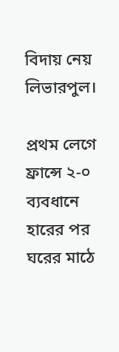বিদায় নেয় লিভারপুল।

প্রথম লেগে ফ্রান্সে ২-০ ব্যবধানে হারের পর ঘরের মাঠে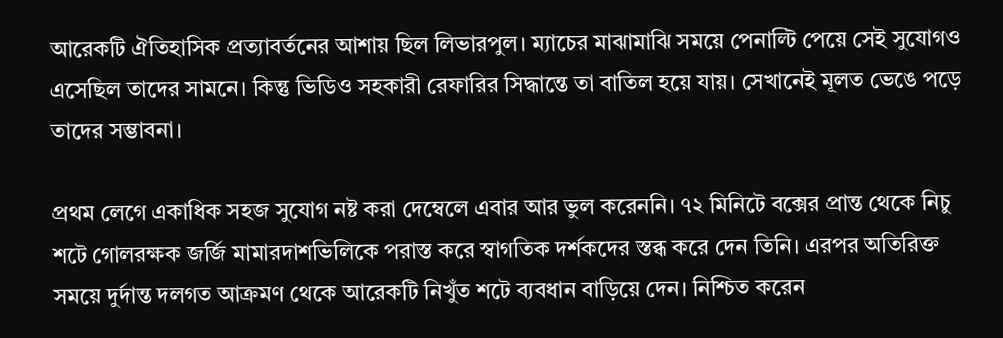আরেকটি ঐতিহাসিক প্রত্যাবর্তনের আশায় ছিল লিভারপুল। ম্যাচের মাঝামাঝি সময়ে পেনাল্টি পেয়ে সেই সুযোগও এসেছিল তাদের সামনে। কিন্তু ভিডিও সহকারী রেফারির সিদ্ধান্তে তা বাতিল হয়ে যায়। সেখানেই মূলত ভেঙে পড়ে তাদের সম্ভাবনা।

প্রথম লেগে একাধিক সহজ সুযোগ নষ্ট করা দেম্বেলে এবার আর ভুল করেননি। ৭২ মিনিটে বক্সের প্রান্ত থেকে নিচু শটে গোলরক্ষক জর্জি মামারদাশভিলিকে পরাস্ত করে স্বাগতিক দর্শকদের স্তব্ধ করে দেন তিনি। এরপর অতিরিক্ত সময়ে দুর্দান্ত দলগত আক্রমণ থেকে আরেকটি নিখুঁত শটে ব্যবধান বাড়িয়ে দেন। নিশ্চিত করেন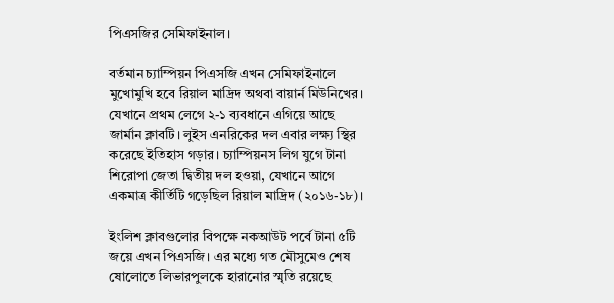পিএসজির সেমিফাইনাল।

বর্তমান চ্যাম্পিয়ন পিএসজি এখন সেমিফাইনালে মুখোমুখি হবে রিয়াল মাদ্রিদ অথবা বায়ার্ন মিউনিখের। যেখানে প্রথম লেগে ২-১ ব্যবধানে এগিয়ে আছে জার্মান ক্লাবটি। লুইস এনরিকের দল এবার লক্ষ্য স্থির করেছে ইতিহাস গড়ার। চ্যাম্পিয়নস লিগ যুগে টানা শিরোপা জেতা দ্বিতীয় দল হওয়া, যেখানে আগে একমাত্র কীর্তিটি গড়েছিল রিয়াল মাদ্রিদ (২০১৬-১৮)।

ইংলিশ ক্লাবগুলোর বিপক্ষে নকআউট পর্বে টানা ৫টি জয়ে এখন পিএসজি। এর মধ্যে গত মৌসুমেও শেষ ষোলোতে লিভারপুলকে হারানোর স্মৃতি রয়েছে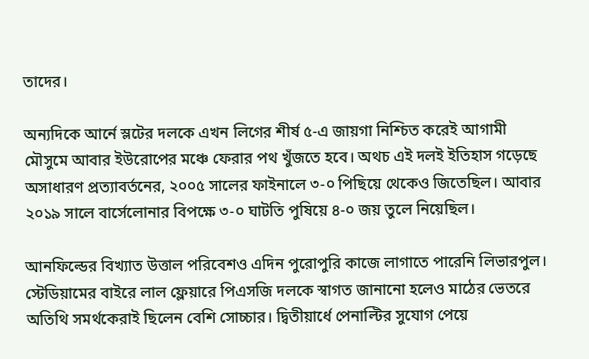তাদের।

অন্যদিকে আর্নে স্লটের দলকে এখন লিগের শীর্ষ ৫-এ জায়গা নিশ্চিত করেই আগামী মৌসুমে আবার ইউরোপের মঞ্চে ফেরার পথ খুঁজতে হবে। অথচ এই দলই ইতিহাস গড়েছে অসাধারণ প্রত্যাবর্তনের, ২০০৫ সালের ফাইনালে ৩-০ পিছিয়ে থেকেও জিতেছিল। আবার ২০১৯ সালে বার্সেলোনার বিপক্ষে ৩-০ ঘাটতি পুষিয়ে ৪-০ জয় তুলে নিয়েছিল।

আনফিল্ডের বিখ্যাত উত্তাল পরিবেশও এদিন পুরোপুরি কাজে লাগাতে পারেনি লিভারপুল। স্টেডিয়ামের বাইরে লাল ফ্লেয়ারে পিএসজি দলকে স্বাগত জানানো হলেও মাঠের ভেতরে অতিথি সমর্থকেরাই ছিলেন বেশি সোচ্চার। দ্বিতীয়ার্ধে পেনাল্টির সুযোগ পেয়ে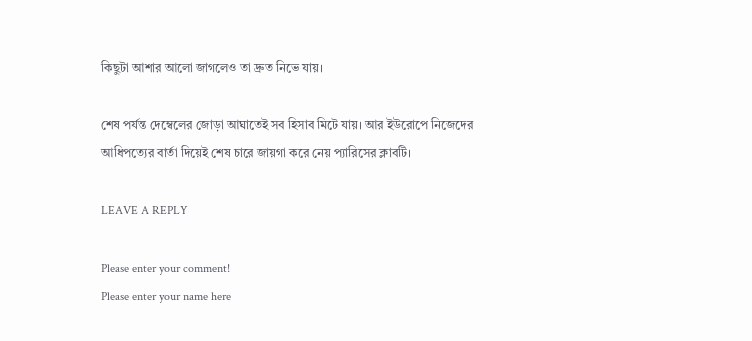কিছুটা আশার আলো জাগলেও তা দ্রুত নিভে যায়।

শেষ পর্যন্ত দেম্বেলের জোড়া আঘাতেই সব হিসাব মিটে যায়। আর ইউরোপে নিজেদের আধিপত্যের বার্তা দিয়েই শেষ চারে জায়গা করে নেয় প্যারিসের ক্লাবটি।

LEAVE A REPLY

Please enter your comment!
Please enter your name here